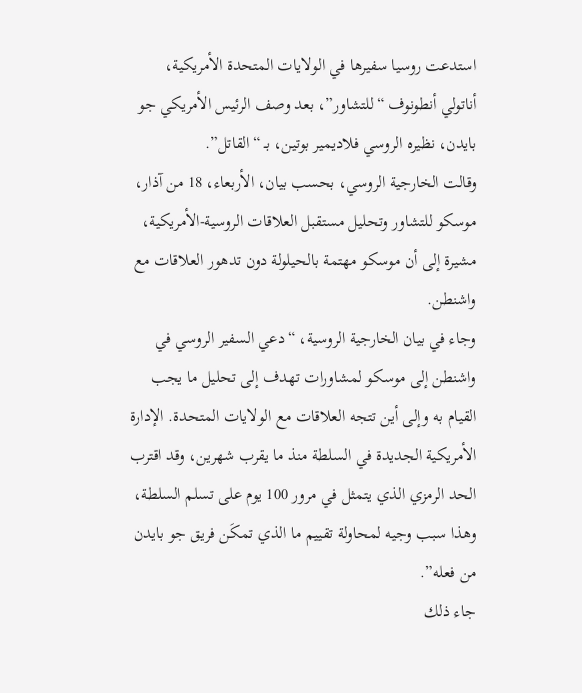استدعت روسيا سفيرها في الولايات المتحدة الأمريكية، أناتولي أنطونوف “للتشاور”، بعد وصف الرئيس الأمريكي جو بايدن، نظيره الروسي فلاديمير بوتين، بـ “القاتل”.
وقالت الخارجية الروسي، بحسب بيان، الأربعاء، 18 من آذار، موسكو للتشاور وتحليل مستقبل العلاقات الروسية-الأمريكية، مشيرة إلى أن موسكو مهتمة بالحيلولة دون تدهور العلاقات مع واشنطن.
وجاء في بيان الخارجية الروسية، “دعي السفير الروسي في واشنطن إلى موسكو لمشاورات تهدف إلى تحليل ما يجب القيام به وإلى أين تتجه العلاقات مع الولايات المتحدة. الإدارة الأمريكية الجديدة في السلطة منذ ما يقرب شهرين، وقد اقترب الحد الرمزي الذي يتمثل في مرور 100 يوم على تسلم السلطة، وهذا سبب وجيه لمحاولة تقييم ما الذي تمكَن فريق جو بايدن من فعله”.
جاء ذلك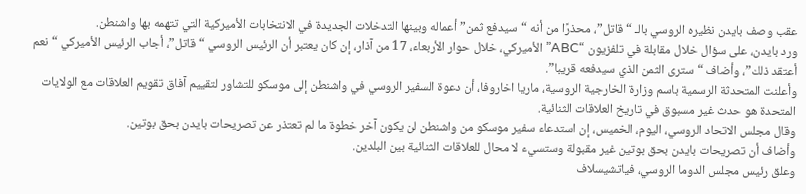عقب وصف بايدن نظيره الروسي بالـ “قاتل”، محذرًا من أنه “سيدفع ثمن” أعماله وبينها التدخلات الجديدة في الانتخابات الأميركية التي تتهمه بها واشنطن.
ورد بايدن، على سؤال خلال مقابلة في تلفزيون “ABC” الأميركي، خلال حوار الأربعاء، 17 من آذار، إن كان يعتبر أن الرئيس الروسي “قاتل”، أجاب الرئيس الأميركي “نعم أعتقد ذلك”، وأضاف “سترى الثمن الذي سيدفعه قريبا”.
وأعلنت المتحدثة الرسمية باسم وزارة الخارجية الروسية، ماريا اخاروفا، أن دعوة السفير الروسي في واشنطن إلى موسكو للتشاور لتقييم آفاق تقويم العلاقات مع الولايات المتحدة هو حدث غير مسبوق في تاريخ العلاقات الثنائية.
وقال مجلس الاتحاد الروسي، اليوم، الخميس، إن استدعاء سفير موسكو من واشنطن لن يكون آخر خطوة ما لم تعتذر عن تصريحات بايدن بحق بوتين.
وأضاف أن تصريحات بايدن بحق بوتين غير مقبولة وستسيء لا محال للعلاقات الثنائية بين البلدين.
وعلق رئيس مجلس الدوما الروسي، فياتشيسلاف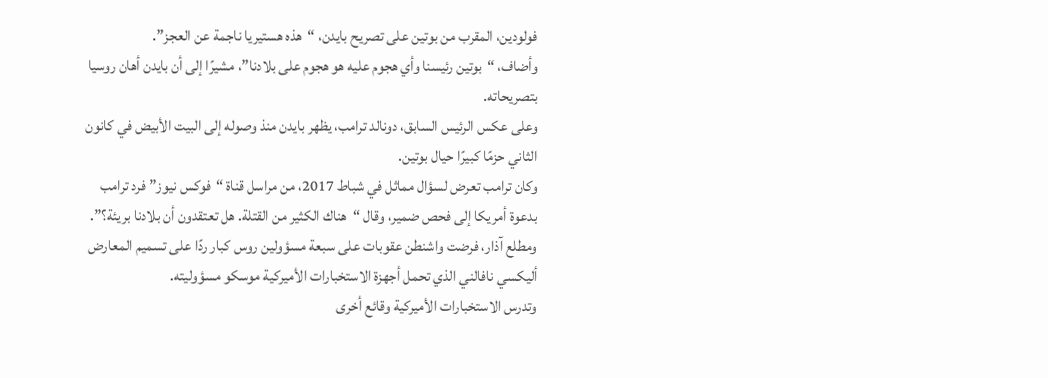فولودين، المقرب من بوتين على تصريح بايدن، “هذه هستيريا ناجمة عن العجز”.
وأضاف، “بوتين رئيسنا وأي هجوم عليه هو هجوم على بلادنا”، مشيرًا إلى أن بايدن أهان روسيا بتصريحاته.
وعلى عكس الرئيس السابق، دونالد ترامب، يظهر بايدن منذ وصوله إلى البيت الأبيض في كانون الثاني حزمًا كبيرًا حيال بوتين.
وكان ترامب تعرض لسؤال مماثل في شباط 2017، من مراسل قناة “فوكس نيوز” فرد ترامب بدعوة أمريكا إلى فحص ضمير، وقال “هناك الكثير من القتلة. هل تعتقدون أن بلادنا بريئة؟”.
ومطلع آذار، فرضت واشنطن عقوبات على سبعة مسؤولين روس كبار ردًا على تسميم المعارض أليكسي نافالني الذي تحمل أجهزة الاستخبارات الأميركية موسكو مسؤوليته.
وتدرس الاستخبارات الأميركية وقائع أخرى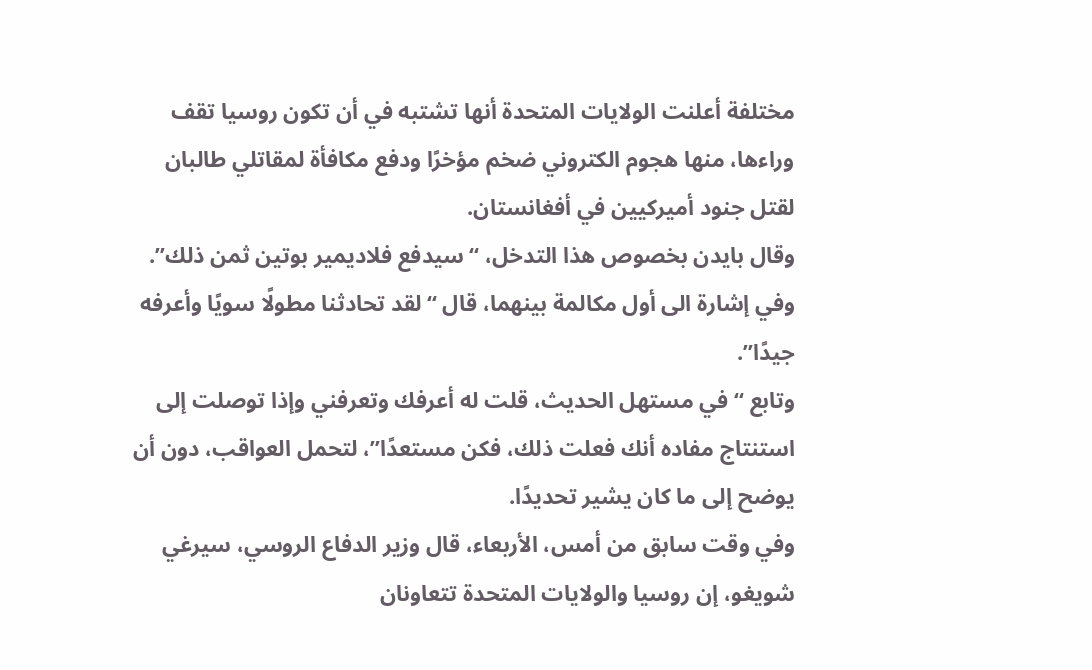مختلفة أعلنت الولايات المتحدة أنها تشتبه في أن تكون روسيا تقف وراءها، منها هجوم الكتروني ضخم مؤخرًا ودفع مكافأة لمقاتلي طالبان لقتل جنود أميركيين في أفغانستان.
وقال بايدن بخصوص هذا التدخل، “سيدفع فلاديمير بوتين ثمن ذلك”.
وفي إشارة الى أول مكالمة بينهما، قال “لقد تحادثنا مطولًا سويًا وأعرفه جيدًا”.
وتابع “في مستهل الحديث، قلت له أعرفك وتعرفني وإذا توصلت إلى استنتاج مفاده أنك فعلت ذلك، فكن مستعدًا”، لتحمل العواقب، دون أن يوضح إلى ما كان يشير تحديدًا.
وفي وقت سابق من أمس، الأربعاء، قال وزير الدفاع الروسي، سيرغي شويغو، إن روسيا والولايات المتحدة تتعاونان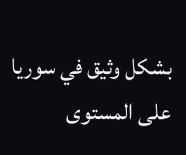بشكل وثيق في سوريا على المستوى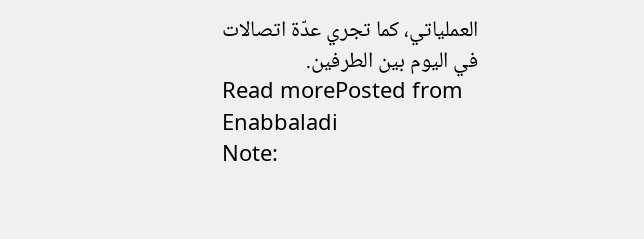العملياتي، كما تجري عدّة اتصالات في اليوم بين الطرفين.
Read morePosted from Enabbaladi
Note: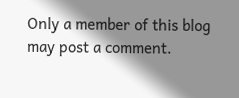Only a member of this blog may post a comment.